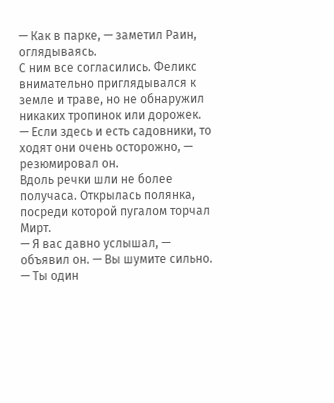— Как в парке, — заметил Раин, оглядываясь.
С ним все согласились. Феликс внимательно приглядывался к земле и траве, но не обнаружил никаких тропинок или дорожек.
— Если здесь и есть садовники, то ходят они очень осторожно, — резюмировал он.
Вдоль речки шли не более получаса. Открылась полянка, посреди которой пугалом торчал Мирт.
— Я вас давно услышал, — объявил он. — Вы шумите сильно.
— Ты один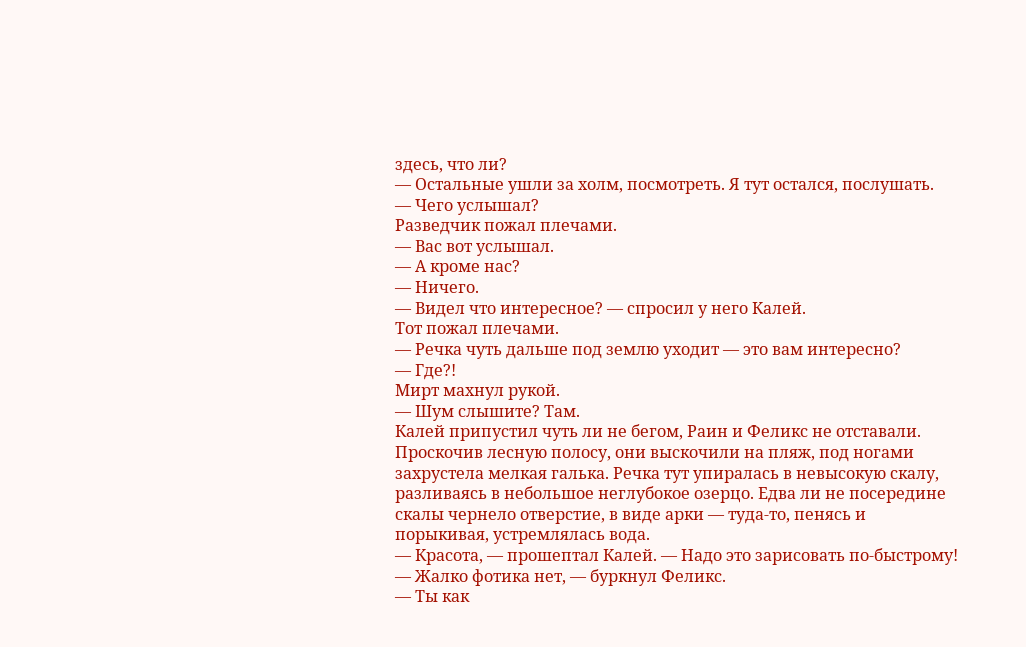здесь, что ли?
— Остальные ушли за холм, посмотреть. Я тут остался, послушать.
— Чего услышал?
Разведчик пожал плечами.
— Вас вот услышал.
— А кроме нас?
— Ничего.
— Видел что интересное? — спросил у него Калей.
Тот пожал плечами.
— Речка чуть дальше под землю уходит — это вам интересно?
— Где?!
Мирт махнул рукой.
— Шум слышите? Там.
Калей припустил чуть ли не бегом, Раин и Феликс не отставали.
Проскочив лесную полосу, они выскочили на пляж, под ногами захрустела мелкая галька. Речка тут упиралась в невысокую скалу, разливаясь в небольшое неглубокое озерцо. Едва ли не посередине скалы чернело отверстие, в виде арки — туда-то, пенясь и порыкивая, устремлялась вода.
— Красота, — прошептал Калей. — Надо это зарисовать по-быстрому!
— Жалко фотика нет, — буркнул Феликс.
— Ты как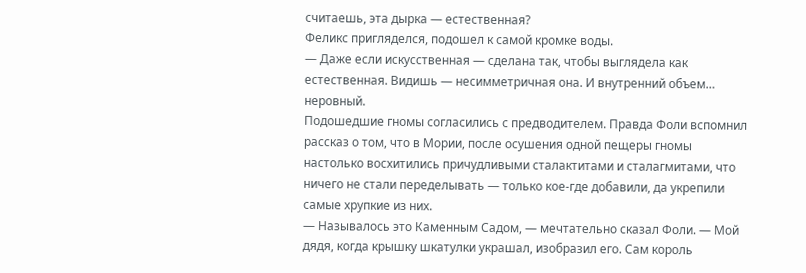считаешь, эта дырка — естественная?
Феликс пригляделся, подошел к самой кромке воды.
— Даже если искусственная — сделана так, чтобы выглядела как естественная. Видишь — несимметричная она. И внутренний объем… неровный.
Подошедшие гномы согласились с предводителем. Правда Фоли вспомнил рассказ о том, что в Мории, после осушения одной пещеры гномы настолько восхитились причудливыми сталактитами и сталагмитами, что ничего не стали переделывать — только кое-где добавили, да укрепили самые хрупкие из них.
— Называлось это Каменным Садом, — мечтательно сказал Фоли. — Мой дядя, когда крышку шкатулки украшал, изобразил его. Сам король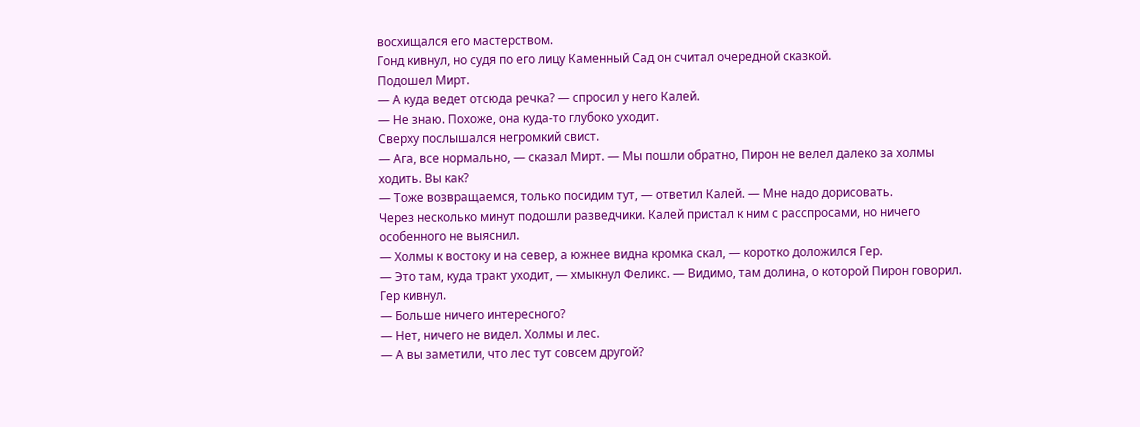восхищался его мастерством.
Гонд кивнул, но судя по его лицу Каменный Сад он считал очередной сказкой.
Подошел Мирт.
— А куда ведет отсюда речка? — спросил у него Калей.
— Не знаю. Похоже, она куда-то глубоко уходит.
Сверху послышался негромкий свист.
— Ага, все нормально, — сказал Мирт. — Мы пошли обратно, Пирон не велел далеко за холмы ходить. Вы как?
— Тоже возвращаемся, только посидим тут, — ответил Калей. — Мне надо дорисовать.
Через несколько минут подошли разведчики. Калей пристал к ним с расспросами, но ничего особенного не выяснил.
— Холмы к востоку и на север, а южнее видна кромка скал, — коротко доложился Гер.
— Это там, куда тракт уходит, — хмыкнул Феликс. — Видимо, там долина, о которой Пирон говорил.
Гер кивнул.
— Больше ничего интересного?
— Нет, ничего не видел. Холмы и лес.
— А вы заметили, что лес тут совсем другой?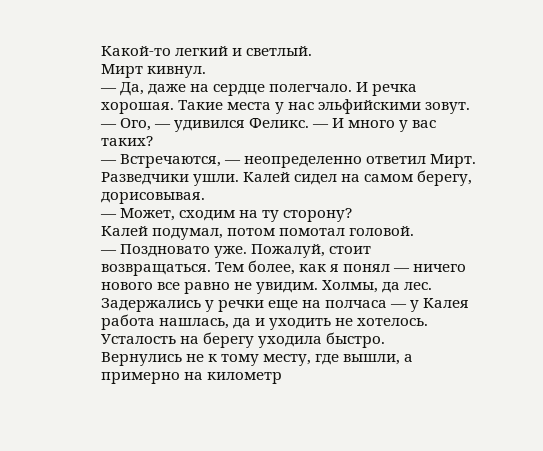Какой-то легкий и светлый.
Мирт кивнул.
— Да, даже на сердце полегчало. И речка хорошая. Такие места у нас эльфийскими зовут.
— Ого, — удивился Феликс. — И много у вас таких?
— Встречаются, — неопределенно ответил Мирт.
Разведчики ушли. Калей сидел на самом берегу, дорисовывая.
— Может, сходим на ту сторону?
Калей подумал, потом помотал головой.
— Поздновато уже. Пожалуй, стоит возвращаться. Тем более, как я понял — ничего нового все равно не увидим. Холмы, да лес.
Задержались у речки еще на полчаса — у Калея работа нашлась, да и уходить не хотелось. Усталость на берегу уходила быстро.
Вернулись не к тому месту, где вышли, а примерно на километр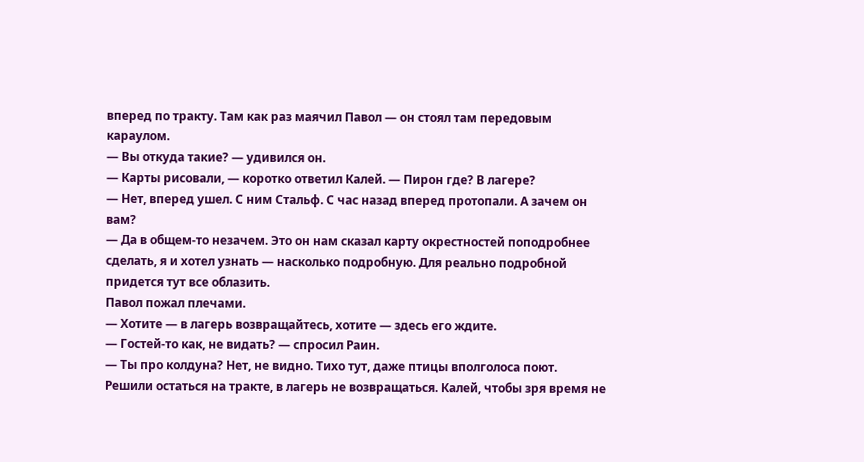вперед по тракту. Там как раз маячил Павол — он стоял там передовым караулом.
— Вы откуда такие? — удивился он.
— Карты рисовали, — коротко ответил Калей. — Пирон где? В лагере?
— Нет, вперед ушел. С ним Стальф. С час назад вперед протопали. А зачем он вам?
— Да в общем-то незачем. Это он нам сказал карту окрестностей поподробнее сделать, я и хотел узнать — насколько подробную. Для реально подробной придется тут все облазить.
Павол пожал плечами.
— Хотите — в лагерь возвращайтесь, хотите — здесь его ждите.
— Гостей-то как, не видать? — спросил Раин.
— Ты про колдуна? Нет, не видно. Тихо тут, даже птицы вполголоса поют.
Решили остаться на тракте, в лагерь не возвращаться. Калей, чтобы зря время не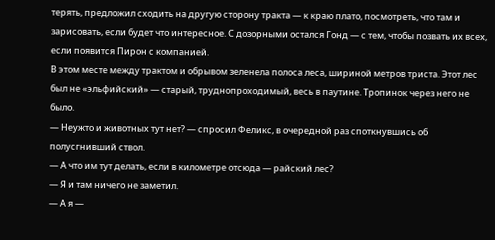терять, предложил сходить на другую сторону тракта — к краю плато, посмотреть, что там и зарисовать, если будет что интересное. С дозорными остался Гонд — с тем, чтобы позвать их всех, если появится Пирон с компанией.
В этом месте между трактом и обрывом зеленела полоса леса, шириной метров триста. Этот лес был не «эльфийский» — старый, труднопроходимый, весь в паутине. Тропинок через него не было.
— Неужто и животных тут нет? — спросил Феликс, в очередной раз споткнувшись об полусгнивший ствол.
— А что им тут делать, если в километре отсюда — райский лес?
— Я и там ничего не заметил.
— А я —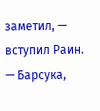заметил, — вступил Раин. — Барсука,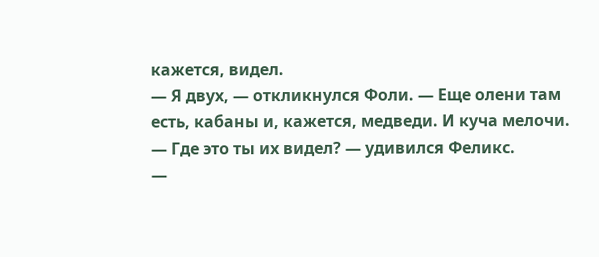кажется, видел.
— Я двух, — откликнулся Фоли. — Еще олени там есть, кабаны и, кажется, медведи. И куча мелочи.
— Где это ты их видел? — удивился Феликс.
—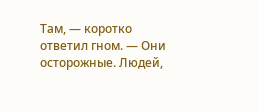Там, — коротко ответил гном. — Они осторожные. Людей,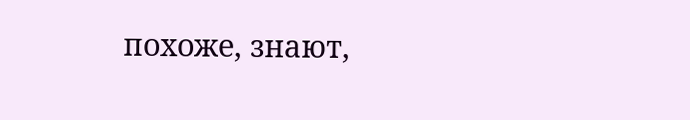похоже, знают,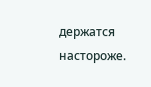держатся настороже.